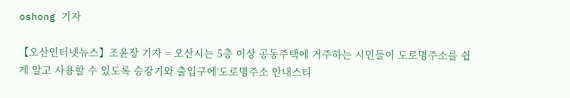oshong 기자

【오산인터넷뉴스】조윤장 기자 = 오산시는 5층 이상 공동주택에 거주하는 시민들이 도로명주소를 쉽게 알고 사용할 수 있도록 승강기와 출입구에‘도로명주소 안내스티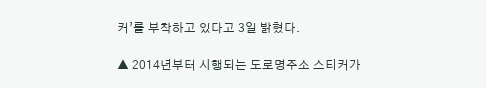커’를 부착하고 있다고 3일 밝혔다.

▲ 2014년부터 시행되는 도로명주소 스티커가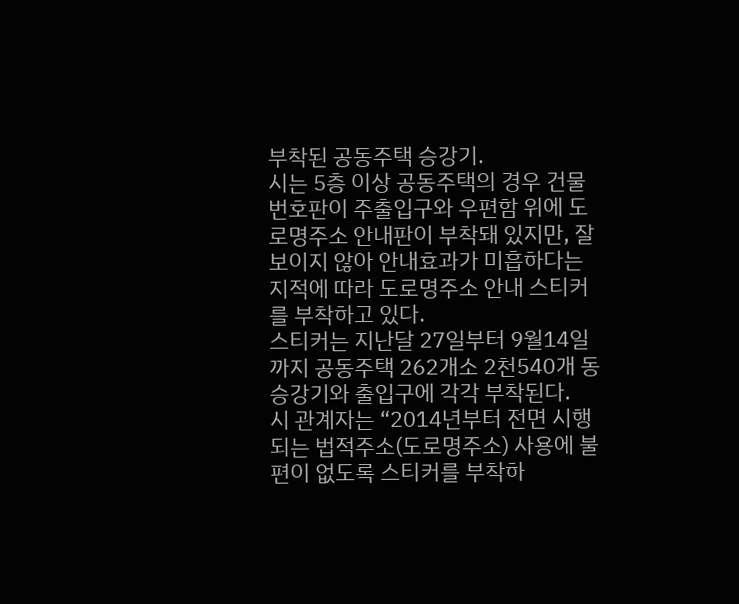부착된 공동주택 승강기.
시는 5층 이상 공동주택의 경우 건물번호판이 주출입구와 우편함 위에 도로명주소 안내판이 부착돼 있지만, 잘 보이지 않아 안내효과가 미흡하다는 지적에 따라 도로명주소 안내 스티커를 부착하고 있다.
스티커는 지난달 27일부터 9월14일까지 공동주택 262개소 2천540개 동 승강기와 출입구에 각각 부착된다.
시 관계자는 “2014년부터 전면 시행되는 법적주소(도로명주소) 사용에 불편이 없도록 스티커를 부착하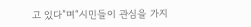고 있다”며“시민들이 관심을 가지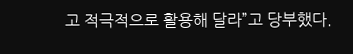고 적극적으로 활용해 달라”고 당부했다.